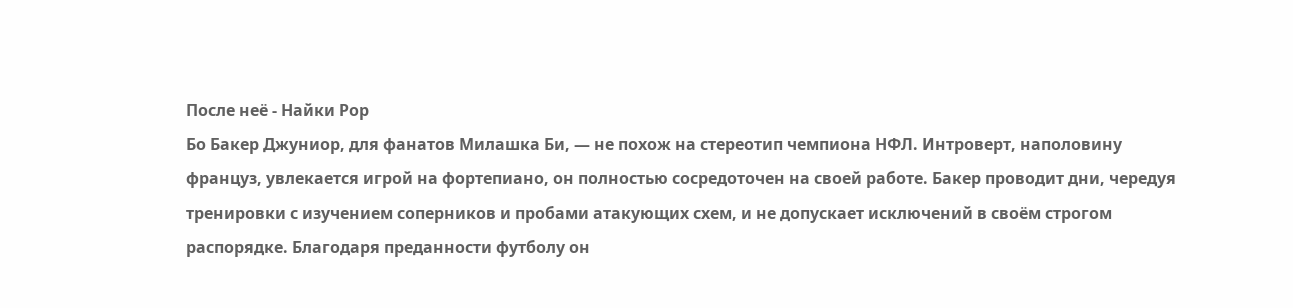После неё - Найки Рор
Бо Бакер Джуниор, для фанатов Милашка Би, — не похож на стереотип чемпиона НФЛ. Интроверт, наполовину француз, увлекается игрой на фортепиано, он полностью сосредоточен на своей работе. Бакер проводит дни, чередуя тренировки с изучением соперников и пробами атакующих схем, и не допускает исключений в своём строгом распорядке. Благодаря преданности футболу он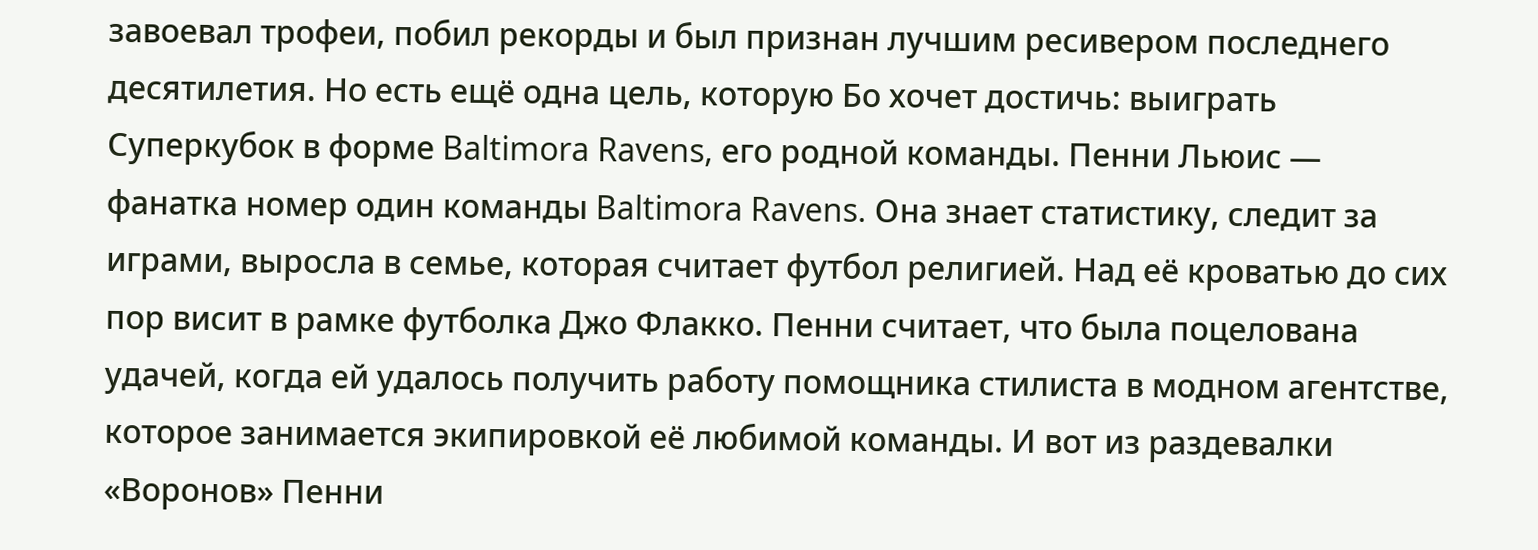завоевал трофеи, побил рекорды и был признан лучшим ресивером последнего десятилетия. Но есть ещё одна цель, которую Бо хочет достичь: выиграть Суперкубок в форме Baltimora Ravens, его родной команды. Пенни Льюис — фанатка номер один команды Baltimora Ravens. Она знает статистику, следит за играми, выросла в семье, которая считает футбол религией. Над её кроватью до сих пор висит в рамке футболка Джо Флакко. Пенни считает, что была поцелована удачей, когда ей удалось получить работу помощника стилиста в модном агентстве, которое занимается экипировкой её любимой команды. И вот из раздевалки «Воронов» Пенни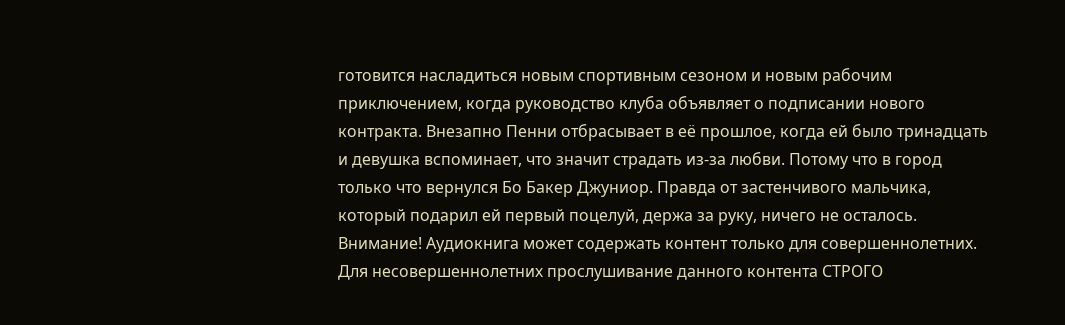готовится насладиться новым спортивным сезоном и новым рабочим приключением, когда руководство клуба объявляет о подписании нового контракта. Внезапно Пенни отбрасывает в её прошлое, когда ей было тринадцать и девушка вспоминает, что значит страдать из-за любви. Потому что в город только что вернулся Бо Бакер Джуниор. Правда от застенчивого мальчика, который подарил ей первый поцелуй, держа за руку, ничего не осталось.
Внимание! Аудиокнига может содержать контент только для совершеннолетних. Для несовершеннолетних прослушивание данного контента СТРОГО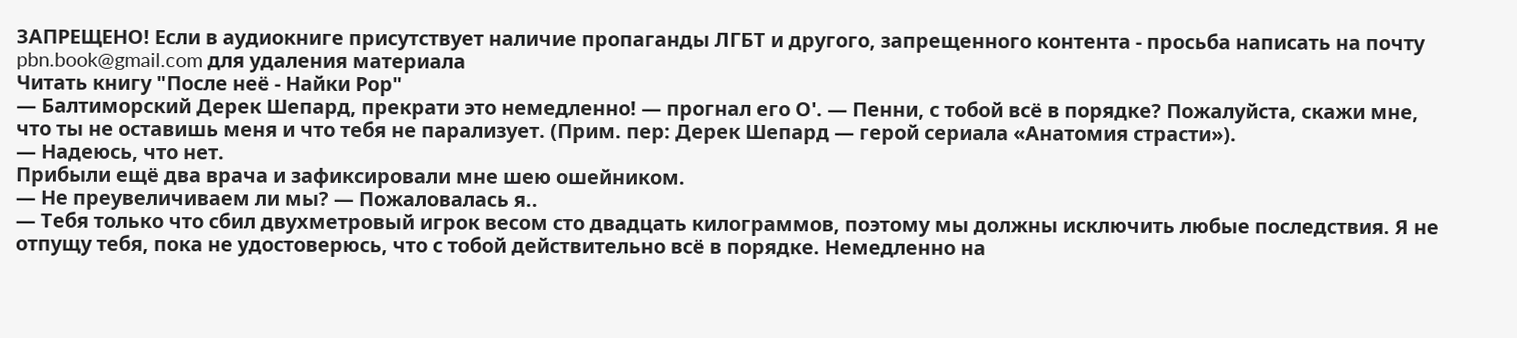ЗАПРЕЩЕНО! Если в аудиокниге присутствует наличие пропаганды ЛГБТ и другого, запрещенного контента - просьба написать на почту pbn.book@gmail.com для удаления материала
Читать книгу "После неё - Найки Рор"
— Балтиморский Дерек Шепард, прекрати это немедленно! — прогнал его О'. — Пенни, с тобой всё в порядке? Пожалуйста, скажи мне, что ты не оставишь меня и что тебя не парализует. (Прим. пер: Дерек Шепард — герой сериала «Анатомия страсти»).
— Надеюсь, что нет.
Прибыли ещё два врача и зафиксировали мне шею ошейником.
— Не преувеличиваем ли мы? — Пожаловалась я..
— Тебя только что сбил двухметровый игрок весом сто двадцать килограммов, поэтому мы должны исключить любые последствия. Я не отпущу тебя, пока не удостоверюсь, что с тобой действительно всё в порядке. Немедленно на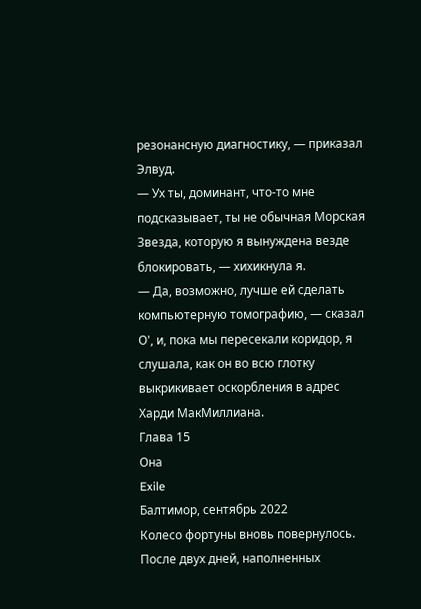резонансную диагностику, — приказал Элвуд.
— Ух ты, доминант, что-то мне подсказывает, ты не обычная Морская Звезда, которую я вынуждена везде блокировать, — хихикнула я.
— Да, возможно, лучше ей сделать компьютерную томографию, — сказал О', и, пока мы пересекали коридор, я слушала, как он во всю глотку выкрикивает оскорбления в адрес Харди МакМиллиана.
Глава 15
Она
Exile
Балтимор, сентябрь 2022
Колесо фортуны вновь повернулось. После двух дней, наполненных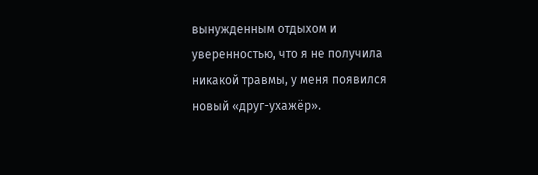вынужденным отдыхом и уверенностью, что я не получила никакой травмы, у меня появился новый «друг-ухажёр».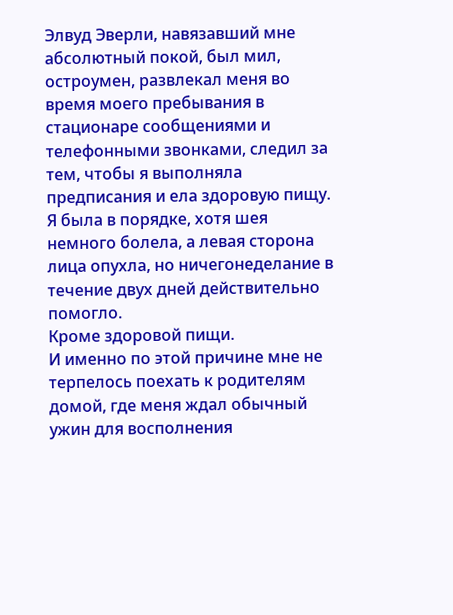Элвуд Эверли, навязавший мне абсолютный покой, был мил, остроумен, развлекал меня во время моего пребывания в стационаре сообщениями и телефонными звонками, следил за тем, чтобы я выполняла предписания и ела здоровую пищу. Я была в порядке, хотя шея немного болела, а левая сторона лица опухла, но ничегонеделание в течение двух дней действительно помогло.
Кроме здоровой пищи.
И именно по этой причине мне не терпелось поехать к родителям домой, где меня ждал обычный ужин для восполнения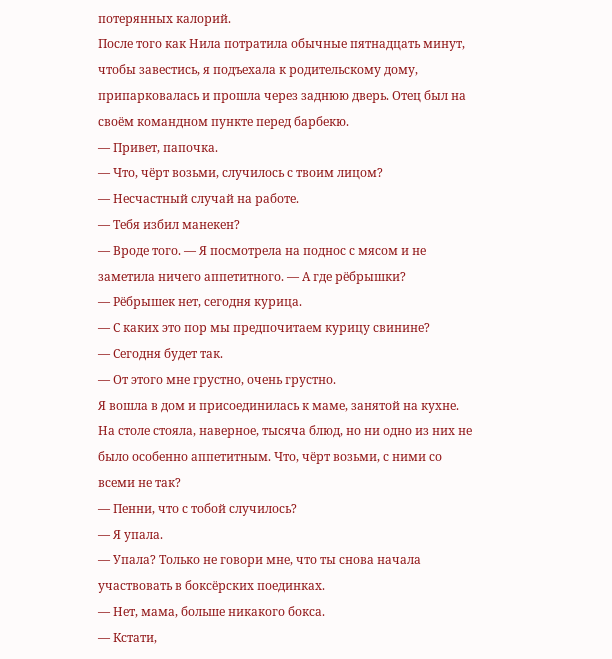потерянных калорий.
После того как Нила потратила обычные пятнадцать минут, чтобы завестись, я подъехала к родительскому дому, припарковалась и прошла через заднюю дверь. Отец был на своём командном пункте перед барбекю.
— Привет, папочка.
— Что, чёрт возьми, случилось с твоим лицом?
— Несчастный случай на работе.
— Тебя избил манекен?
— Вроде того. — Я посмотрела на поднос с мясом и не заметила ничего аппетитного. — А где рёбрышки?
— Рёбрышек нет, сегодня курица.
— С каких это пор мы предпочитаем курицу свинине?
— Сегодня будет так.
— От этого мне грустно, очень грустно.
Я вошла в дом и присоединилась к маме, занятой на кухне. На столе стояла, наверное, тысяча блюд, но ни одно из них не было особенно аппетитным. Что, чёрт возьми, с ними со всеми не так?
— Пенни, что с тобой случилось?
— Я упала.
— Упала? Только не говори мне, что ты снова начала участвовать в боксёрских поединках.
— Нет, мама, больше никакого бокса.
— Кстати,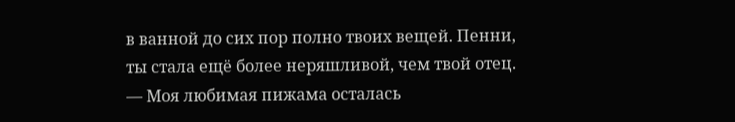в ванной до сих пор полно твоих вещей. Пенни, ты стала ещё более неряшливой, чем твой отец.
— Моя любимая пижама осталась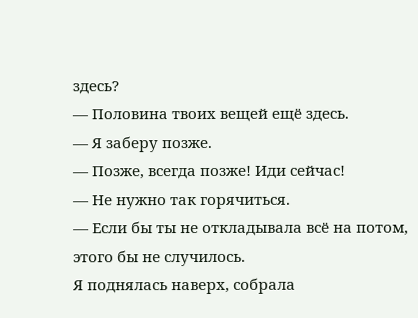здесь?
— Половина твоих вещей ещё здесь.
— Я заберу позже.
— Позже, всегда позже! Иди сейчас!
— Не нужно так горячиться.
— Если бы ты не откладывала всё на потом, этого бы не случилось.
Я поднялась наверх, собрала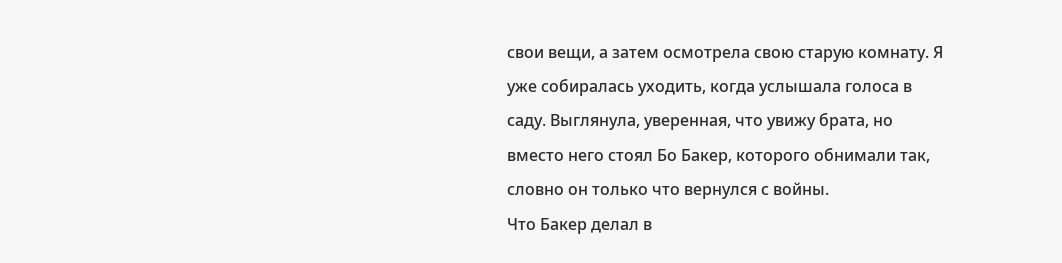свои вещи, а затем осмотрела свою старую комнату. Я уже собиралась уходить, когда услышала голоса в саду. Выглянула, уверенная, что увижу брата, но вместо него стоял Бо Бакер, которого обнимали так, словно он только что вернулся с войны.
Что Бакер делал в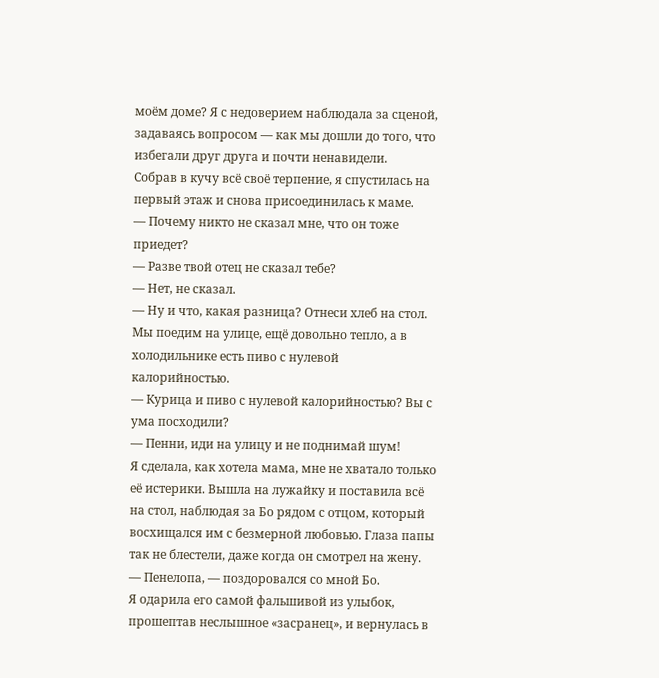моём доме? Я с недоверием наблюдала за сценой, задаваясь вопросом — как мы дошли до того, что избегали друг друга и почти ненавидели.
Собрав в кучу всё своё терпение, я спустилась на первый этаж и снова присоединилась к маме.
— Почему никто не сказал мне, что он тоже приедет?
— Разве твой отец не сказал тебе?
— Нет, не сказал.
— Ну и что, какая разница? Отнеси хлеб на стол. Мы поедим на улице, ещё довольно тепло, а в холодильнике есть пиво с нулевой калорийностью.
— Курица и пиво с нулевой калорийностью? Вы с ума посходили?
— Пенни, иди на улицу и не поднимай шум!
Я сделала, как хотела мама, мне не хватало только её истерики. Вышла на лужайку и поставила всё на стол, наблюдая за Бо рядом с отцом, который восхищался им с безмерной любовью. Глаза папы так не блестели, даже когда он смотрел на жену.
— Пенелопа, — поздоровался со мной Бо.
Я одарила его самой фальшивой из улыбок, прошептав неслышное «засранец», и вернулась в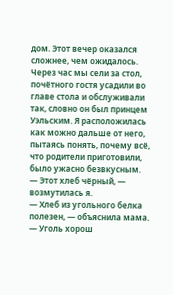дом. Этот вечер оказался сложнее, чем ожидалось.
Через час мы сели за стол, почётного гостя усадили во главе стола и обслуживали так, словно он был принцем Уэльским. Я расположилась как можно дальше от него, пытаясь понять, почему всё, что родители приготовили, было ужасно безвкусным.
— Этот хлеб чёрный, — возмутилась я.
— Хлеб из угольного белка полезен, — объяснила мама.
— Уголь хорош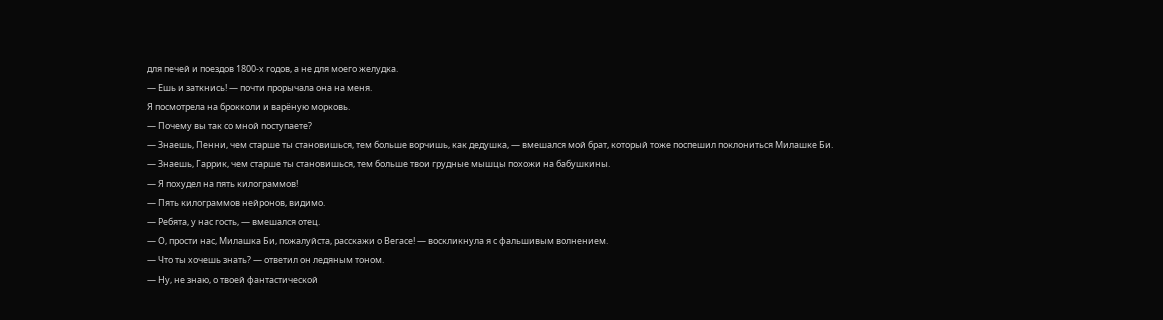для печей и поездов 1800-х годов, а не для моего желудка.
— Ешь и заткнись! — почти прорычала она на меня.
Я посмотрела на брокколи и варёную морковь.
— Почему вы так со мной поступаете?
— Знаешь, Пенни, чем старше ты становишься, тем больше ворчишь, как дедушка, — вмешался мой брат, который тоже поспешил поклониться Милашке Би.
— Знаешь, Гаррик, чем старше ты становишься, тем больше твои грудные мышцы похожи на бабушкины.
— Я похудел на пять килограммов!
— Пять килограммов нейронов, видимо.
— Ребята, у нас гость, — вмешался отец.
— О, прости нас, Милашка Би, пожалуйста, расскажи о Вегасе! — воскликнула я с фальшивым волнением.
— Что ты хочешь знать? — ответил он ледяным тоном.
— Ну, не знаю, о твоей фантастической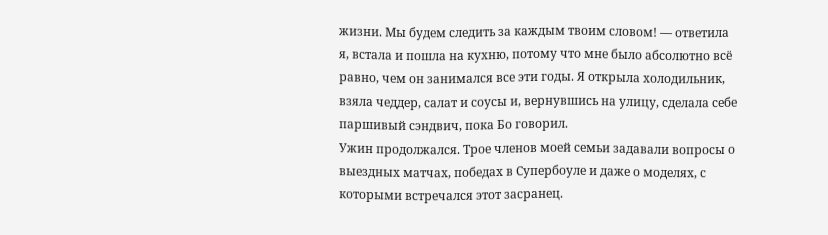жизни. Мы будем следить за каждым твоим словом! — ответила я, встала и пошла на кухню, потому что мне было абсолютно всё равно, чем он занимался все эти годы. Я открыла холодильник, взяла чеддер, салат и соусы и, вернувшись на улицу, сделала себе паршивый сэндвич, пока Бо говорил.
Ужин продолжался. Трое членов моей семьи задавали вопросы о выездных матчах, победах в Супербоуле и даже о моделях, с которыми встречался этот засранец.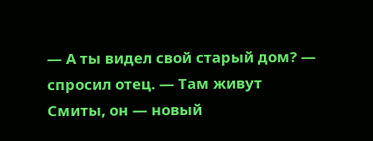— А ты видел свой старый дом? — спросил отец. — Там живут Смиты, он — новый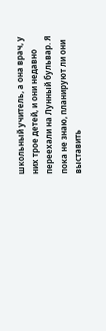школьный учитель, а она врач, у них трое детей, и они недавно переехали на Лунный бульвар. Я пока не знаю, планируют ли они выставить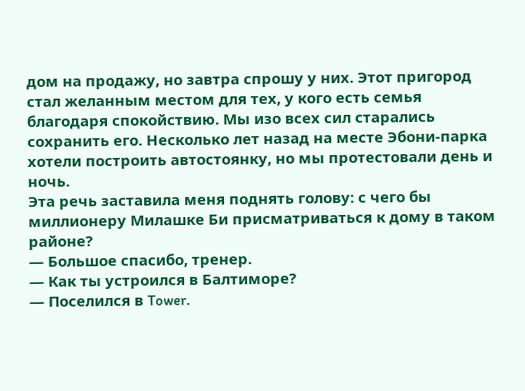дом на продажу, но завтра спрошу у них. Этот пригород стал желанным местом для тех, у кого есть семья благодаря спокойствию. Мы изо всех сил старались сохранить его. Несколько лет назад на месте Эбони-парка хотели построить автостоянку, но мы протестовали день и ночь.
Эта речь заставила меня поднять голову: с чего бы миллионеру Милашке Би присматриваться к дому в таком районе?
— Большое спасибо, тренер.
— Как ты устроился в Балтиморе?
— Поселился в Tower.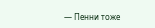— Пенни тоже